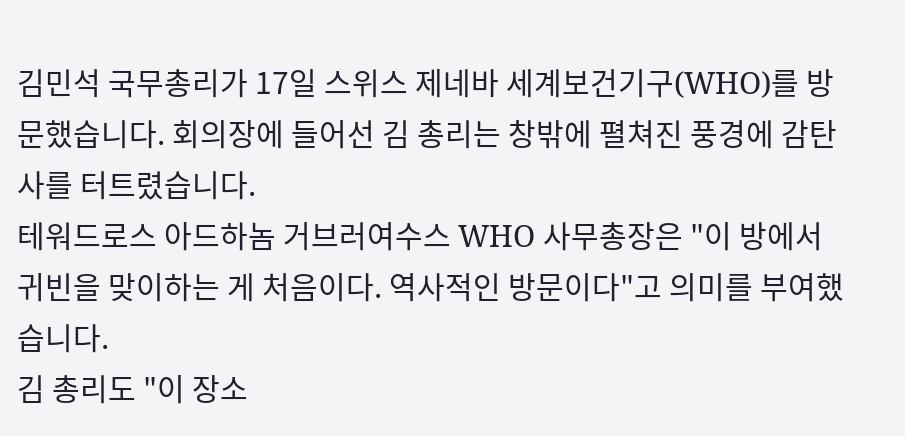김민석 국무총리가 17일 스위스 제네바 세계보건기구(WHO)를 방문했습니다. 회의장에 들어선 김 총리는 창밖에 펼쳐진 풍경에 감탄사를 터트렸습니다.
테워드로스 아드하놈 거브러여수스 WHO 사무총장은 "이 방에서 귀빈을 맞이하는 게 처음이다. 역사적인 방문이다"고 의미를 부여했습니다.
김 총리도 "이 장소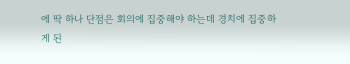에 딱 하나 단점은 회의에 집중해야 하는데 경치에 집중하게 된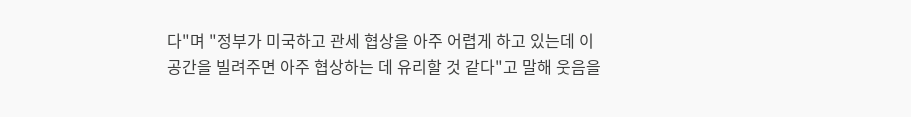다"며 "정부가 미국하고 관세 협상을 아주 어렵게 하고 있는데 이 공간을 빌려주면 아주 협상하는 데 유리할 것 같다"고 말해 웃음을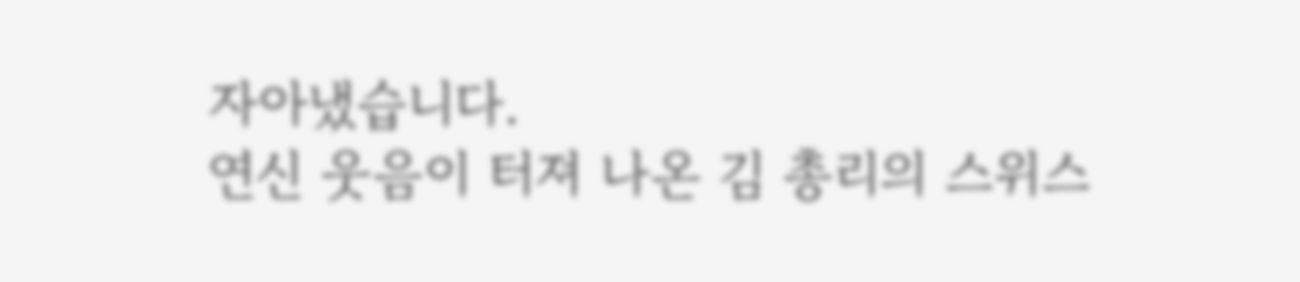자아냈습니다.
연신 웃음이 터져 나온 김 총리의 스위스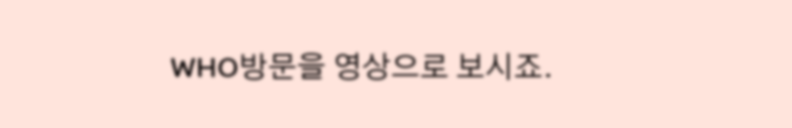WHO방문을 영상으로 보시죠.